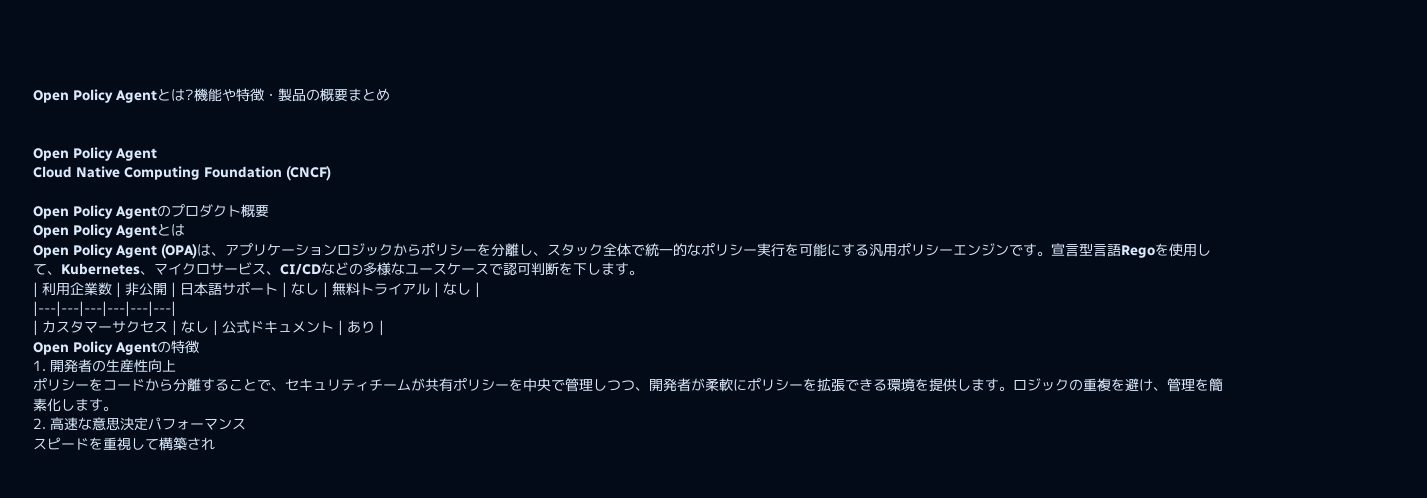Open Policy Agentとは?機能や特徴・製品の概要まとめ


Open Policy Agent
Cloud Native Computing Foundation (CNCF)

Open Policy Agentのプロダクト概要
Open Policy Agentとは
Open Policy Agent (OPA)は、アプリケーションロジックからポリシーを分離し、スタック全体で統一的なポリシー実行を可能にする汎用ポリシーエンジンです。宣言型言語Regoを使用して、Kubernetes、マイクロサービス、CI/CDなどの多様なユースケースで認可判断を下します。
| 利用企業数 | 非公開 | 日本語サポート | なし | 無料トライアル | なし |
|---|---|---|---|---|---|
| カスタマーサクセス | なし | 公式ドキュメント | あり |
Open Policy Agentの特徴
1. 開発者の生産性向上
ポリシーをコードから分離することで、セキュリティチームが共有ポリシーを中央で管理しつつ、開発者が柔軟にポリシーを拡張できる環境を提供します。ロジックの重複を避け、管理を簡素化します。
2. 高速な意思決定パフォーマンス
スピードを重視して構築され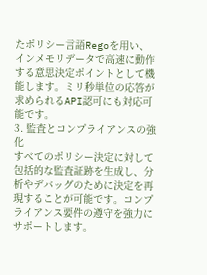たポリシー言語Regoを用い、インメモリデータで高速に動作する意思決定ポイントとして機能します。ミリ秒単位の応答が求められるAPI認可にも対応可能です。
3. 監査とコンプライアンスの強化
すべてのポリシー決定に対して包括的な監査証跡を生成し、分析やデバッグのために決定を再現することが可能です。コンプライアンス要件の遵守を強力にサポートします。